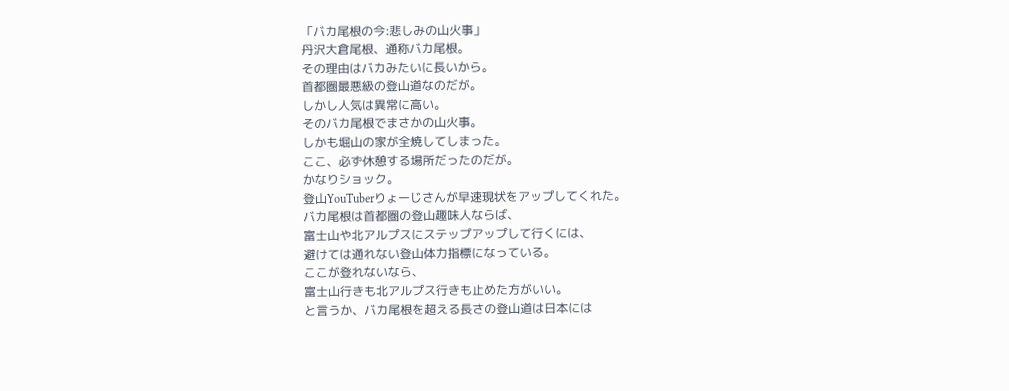「バカ尾根の今:悲しみの山火事」
丹沢大倉尾根、通称バカ尾根。
その理由はバカみたいに長いから。
首都圏最悪級の登山道なのだが。
しかし人気は異常に高い。
そのバカ尾根でまさかの山火事。
しかも堀山の家が全焼してしまった。
ここ、必ず休憩する場所だったのだが。
かなりショック。
登山YouTuberりょーじさんが早速現状をアップしてくれた。
バカ尾根は首都圏の登山趣味人ならば、
富士山や北アルプスにステップアップして行くには、
避けては通れない登山体力指標になっている。
ここが登れないなら、
富士山行きも北アルプス行きも止めた方がいい。
と言うか、バカ尾根を超える長さの登山道は日本には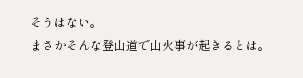そうはない。
まさかそんな登山道で山火事が起きるとは。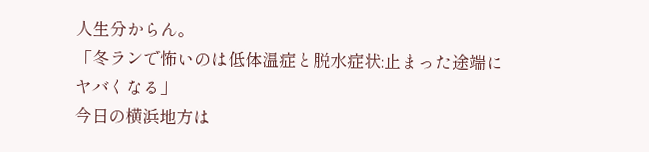人生分からん。
「冬ランで怖いのは低体温症と脱水症状:止まった途端にヤバくなる」
今日の横浜地方は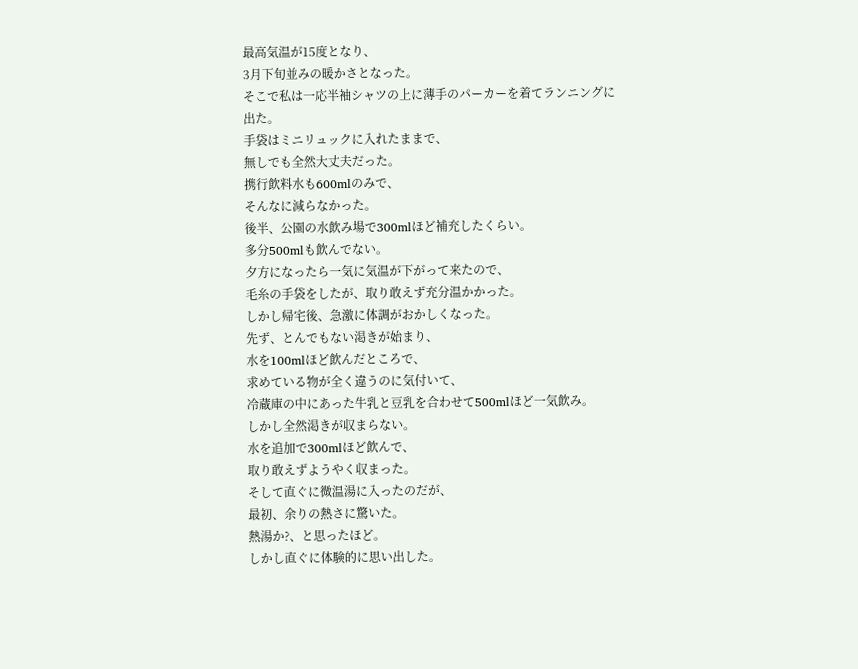最高気温が15度となり、
3月下旬並みの暖かさとなった。
そこで私は一応半袖シャツの上に薄手のパーカーを着てランニングに出た。
手袋はミニリュックに入れたままで、
無しでも全然大丈夫だった。
携行飲料水も600mlのみで、
そんなに減らなかった。
後半、公園の水飲み場で300mlほど補充したくらい。
多分500mlも飲んでない。
夕方になったら一気に気温が下がって来たので、
毛糸の手袋をしたが、取り敢えず充分温かかった。
しかし帰宅後、急激に体調がおかしくなった。
先ず、とんでもない渇きが始まり、
水を100mlほど飲んだところで、
求めている物が全く違うのに気付いて、
冷蔵庫の中にあった牛乳と豆乳を合わせて500mlほど一気飲み。
しかし全然渇きが収まらない。
水を追加で300mlほど飲んで、
取り敢えずようやく収まった。
そして直ぐに微温湯に入ったのだが、
最初、余りの熱さに驚いた。
熱湯か?、と思ったほど。
しかし直ぐに体験的に思い出した。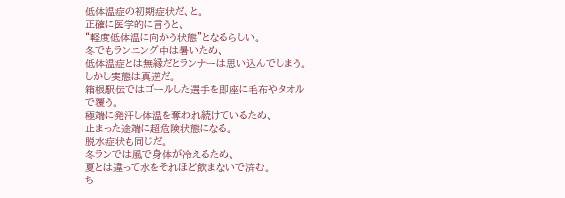低体温症の初期症状だ、と。
正確に医学的に言うと、
“軽度低体温に向かう状態”となるらしい。
冬でもランニング中は暑いため、
低体温症とは無縁だとランナーは思い込んでしまう。
しかし実態は真逆だ。
箱根駅伝ではゴールした選手を即座に毛布やタオルで覆う。
極端に発汗し体温を奪われ続けているため、
止まった途端に超危険状態になる。
脱水症状も同じだ。
冬ランでは風で身体が冷えるため、
夏とは違って水をそれほど飲まないで済む。
ち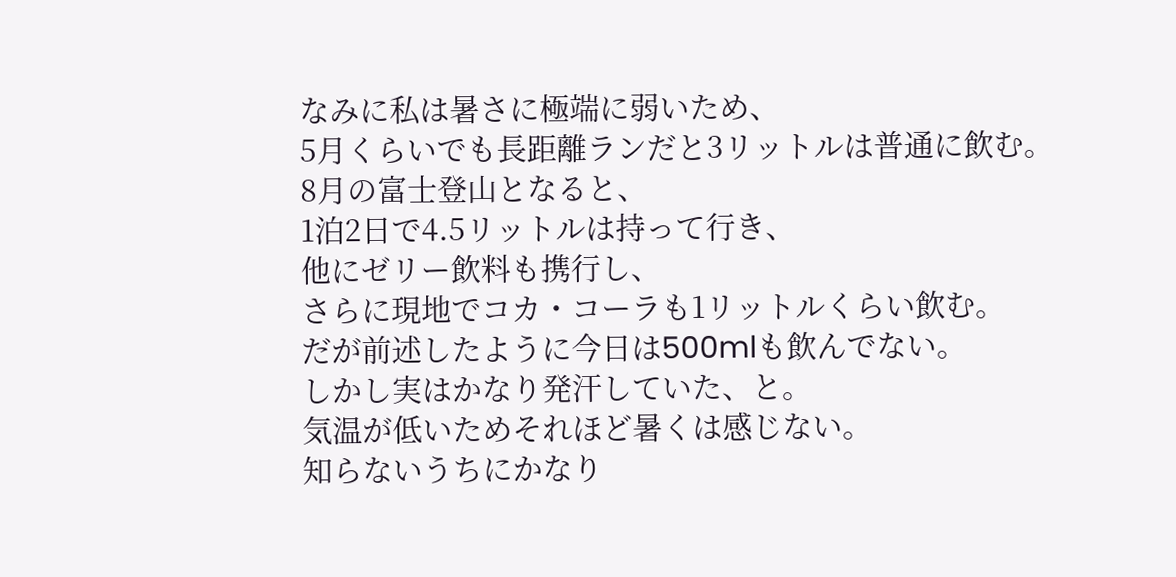なみに私は暑さに極端に弱いため、
5月くらいでも長距離ランだと3リットルは普通に飲む。
8月の富士登山となると、
1泊2日で4.5リットルは持って行き、
他にゼリー飲料も携行し、
さらに現地でコカ・コーラも1リットルくらい飲む。
だが前述したように今日は500mlも飲んでない。
しかし実はかなり発汗していた、と。
気温が低いためそれほど暑くは感じない。
知らないうちにかなり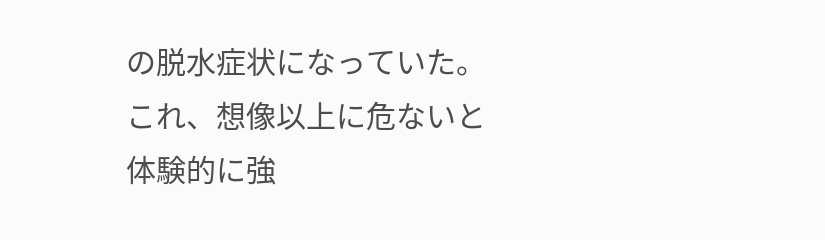の脱水症状になっていた。
これ、想像以上に危ないと体験的に強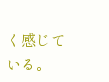く感じている。